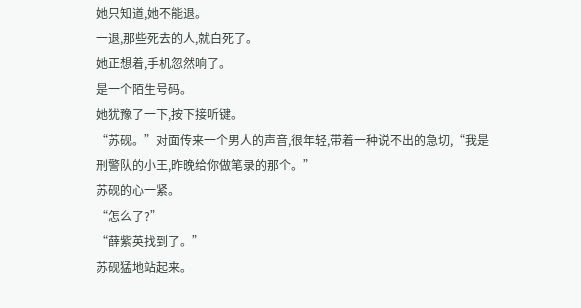她只知道,她不能退。
一退,那些死去的人,就白死了。
她正想着,手机忽然响了。
是一个陌生号码。
她犹豫了一下,按下接听键。
“苏砚。”对面传来一个男人的声音,很年轻,带着一种说不出的急切,“我是刑警队的小王,昨晚给你做笔录的那个。”
苏砚的心一紧。
“怎么了?”
“薛紫英找到了。”
苏砚猛地站起来。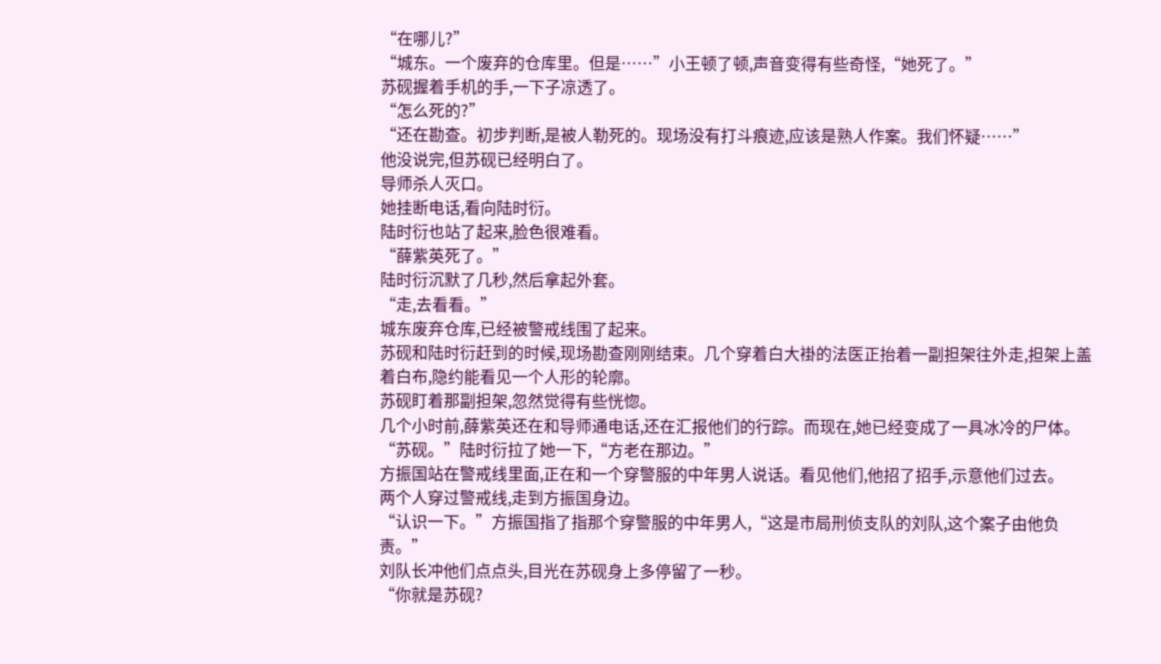“在哪儿?”
“城东。一个废弃的仓库里。但是……”小王顿了顿,声音变得有些奇怪,“她死了。”
苏砚握着手机的手,一下子凉透了。
“怎么死的?”
“还在勘查。初步判断,是被人勒死的。现场没有打斗痕迹,应该是熟人作案。我们怀疑……”
他没说完,但苏砚已经明白了。
导师杀人灭口。
她挂断电话,看向陆时衍。
陆时衍也站了起来,脸色很难看。
“薛紫英死了。”
陆时衍沉默了几秒,然后拿起外套。
“走,去看看。”
城东废弃仓库,已经被警戒线围了起来。
苏砚和陆时衍赶到的时候,现场勘查刚刚结束。几个穿着白大褂的法医正抬着一副担架往外走,担架上盖着白布,隐约能看见一个人形的轮廓。
苏砚盯着那副担架,忽然觉得有些恍惚。
几个小时前,薛紫英还在和导师通电话,还在汇报他们的行踪。而现在,她已经变成了一具冰冷的尸体。
“苏砚。”陆时衍拉了她一下,“方老在那边。”
方振国站在警戒线里面,正在和一个穿警服的中年男人说话。看见他们,他招了招手,示意他们过去。
两个人穿过警戒线,走到方振国身边。
“认识一下。”方振国指了指那个穿警服的中年男人,“这是市局刑侦支队的刘队,这个案子由他负责。”
刘队长冲他们点点头,目光在苏砚身上多停留了一秒。
“你就是苏砚?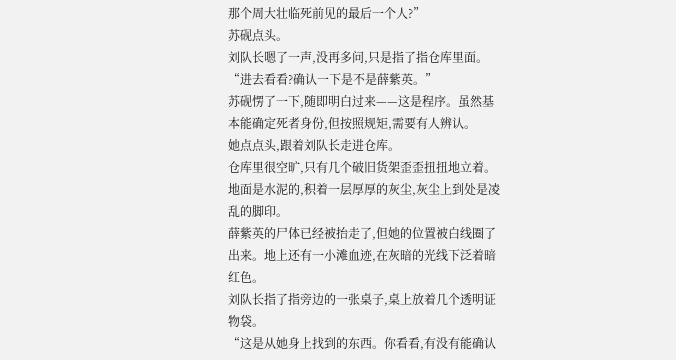那个周大壮临死前见的最后一个人?”
苏砚点头。
刘队长嗯了一声,没再多问,只是指了指仓库里面。
“进去看看?确认一下是不是薛紫英。”
苏砚愣了一下,随即明白过来——这是程序。虽然基本能确定死者身份,但按照规矩,需要有人辨认。
她点点头,跟着刘队长走进仓库。
仓库里很空旷,只有几个破旧货架歪歪扭扭地立着。地面是水泥的,积着一层厚厚的灰尘,灰尘上到处是凌乱的脚印。
薛紫英的尸体已经被抬走了,但她的位置被白线圈了出来。地上还有一小滩血迹,在灰暗的光线下泛着暗红色。
刘队长指了指旁边的一张桌子,桌上放着几个透明证物袋。
“这是从她身上找到的东西。你看看,有没有能确认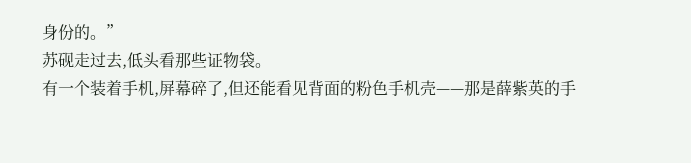身份的。”
苏砚走过去,低头看那些证物袋。
有一个装着手机,屏幕碎了,但还能看见背面的粉色手机壳——那是薛紫英的手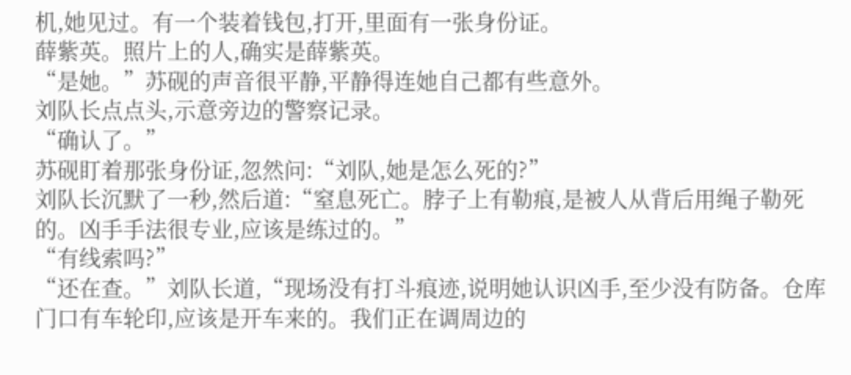机,她见过。有一个装着钱包,打开,里面有一张身份证。
薛紫英。照片上的人,确实是薛紫英。
“是她。”苏砚的声音很平静,平静得连她自己都有些意外。
刘队长点点头,示意旁边的警察记录。
“确认了。”
苏砚盯着那张身份证,忽然问:“刘队,她是怎么死的?”
刘队长沉默了一秒,然后道:“窒息死亡。脖子上有勒痕,是被人从背后用绳子勒死的。凶手手法很专业,应该是练过的。”
“有线索吗?”
“还在查。”刘队长道,“现场没有打斗痕迹,说明她认识凶手,至少没有防备。仓库门口有车轮印,应该是开车来的。我们正在调周边的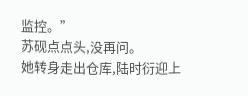监控。”
苏砚点点头,没再问。
她转身走出仓库,陆时衍迎上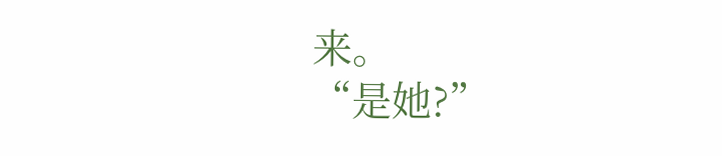来。
“是她?”